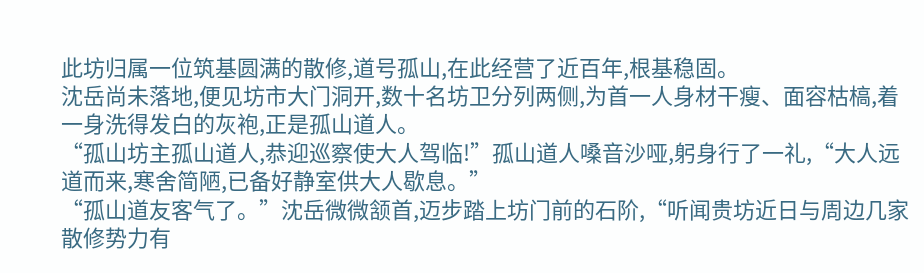此坊归属一位筑基圆满的散修,道号孤山,在此经营了近百年,根基稳固。
沈岳尚未落地,便见坊市大门洞开,数十名坊卫分列两侧,为首一人身材干瘦、面容枯槁,着一身洗得发白的灰袍,正是孤山道人。
“孤山坊主孤山道人,恭迎巡察使大人驾临!”孤山道人嗓音沙哑,躬身行了一礼,“大人远道而来,寒舍简陋,已备好静室供大人歇息。”
“孤山道友客气了。”沈岳微微颔首,迈步踏上坊门前的石阶,“听闻贵坊近日与周边几家散修势力有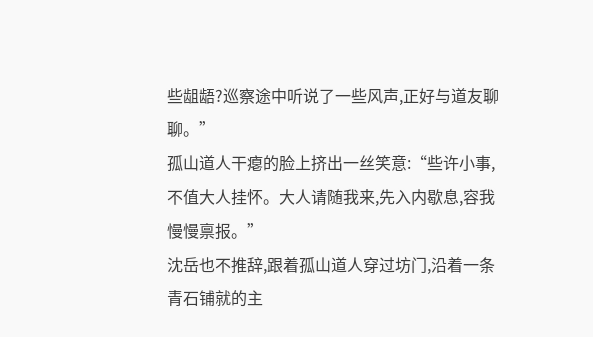些龃龉?巡察途中听说了一些风声,正好与道友聊聊。”
孤山道人干瘪的脸上挤出一丝笑意:“些许小事,不值大人挂怀。大人请随我来,先入内歇息,容我慢慢禀报。”
沈岳也不推辞,跟着孤山道人穿过坊门,沿着一条青石铺就的主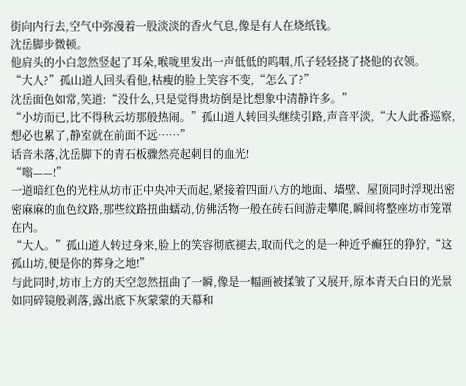街向内行去,空气中弥漫着一股淡淡的香火气息,像是有人在烧纸钱。
沈岳脚步微顿。
他肩头的小白忽然竖起了耳朵,喉咙里发出一声低低的呜咽,爪子轻轻挠了挠他的衣领。
“大人?”孤山道人回头看他,枯瘦的脸上笑容不变,“怎么了?”
沈岳面色如常,笑道:“没什么,只是觉得贵坊倒是比想象中清静许多。”
“小坊而已,比不得秋云坊那般热闹。”孤山道人转回头继续引路,声音平淡,“大人此番巡察,想必也累了,静室就在前面不远……”
话音未落,沈岳脚下的青石板骤然亮起刺目的血光!
“嗡——!”
一道暗红色的光柱从坊市正中央冲天而起,紧接着四面八方的地面、墙壁、屋顶同时浮现出密密麻麻的血色纹路,那些纹路扭曲蠕动,仿佛活物一般在砖石间游走攀爬,瞬间将整座坊市笼罩在内。
“大人。”孤山道人转过身来,脸上的笑容彻底褪去,取而代之的是一种近乎癫狂的狰狞,“这孤山坊,便是你的葬身之地!”
与此同时,坊市上方的天空忽然扭曲了一瞬,像是一幅画被揉皱了又展开,原本青天白日的光景如同碎镜般剥落,露出底下灰蒙蒙的天幕和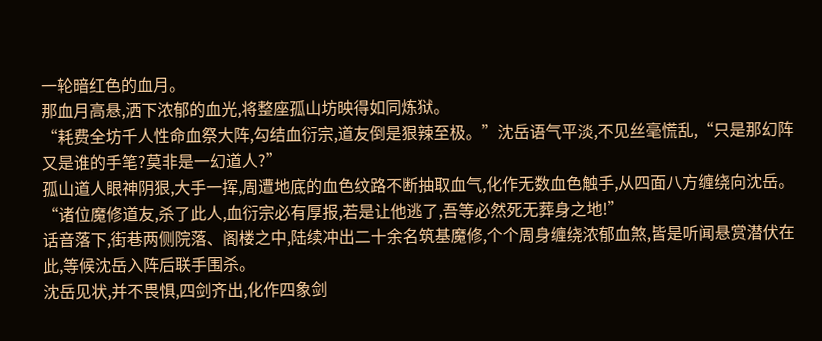一轮暗红色的血月。
那血月高悬,洒下浓郁的血光,将整座孤山坊映得如同炼狱。
“耗费全坊千人性命血祭大阵,勾结血衍宗,道友倒是狠辣至极。”沈岳语气平淡,不见丝毫慌乱,“只是那幻阵又是谁的手笔?莫非是一幻道人?”
孤山道人眼神阴狠,大手一挥,周遭地底的血色纹路不断抽取血气,化作无数血色触手,从四面八方缠绕向沈岳。
“诸位魔修道友,杀了此人,血衍宗必有厚报,若是让他逃了,吾等必然死无葬身之地!”
话音落下,街巷两侧院落、阁楼之中,陆续冲出二十余名筑基魔修,个个周身缠绕浓郁血煞,皆是听闻悬赏潜伏在此,等候沈岳入阵后联手围杀。
沈岳见状,并不畏惧,四剑齐出,化作四象剑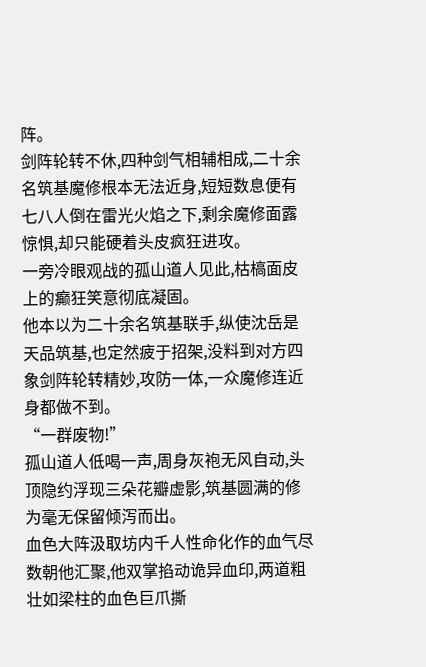阵。
剑阵轮转不休,四种剑气相辅相成,二十余名筑基魔修根本无法近身,短短数息便有七八人倒在雷光火焰之下,剩余魔修面露惊惧,却只能硬着头皮疯狂进攻。
一旁冷眼观战的孤山道人见此,枯槁面皮上的癫狂笑意彻底凝固。
他本以为二十余名筑基联手,纵使沈岳是天品筑基,也定然疲于招架,没料到对方四象剑阵轮转精妙,攻防一体,一众魔修连近身都做不到。
“一群废物!”
孤山道人低喝一声,周身灰袍无风自动,头顶隐约浮现三朵花瓣虚影,筑基圆满的修为毫无保留倾泻而出。
血色大阵汲取坊内千人性命化作的血气尽数朝他汇聚,他双掌掐动诡异血印,两道粗壮如梁柱的血色巨爪撕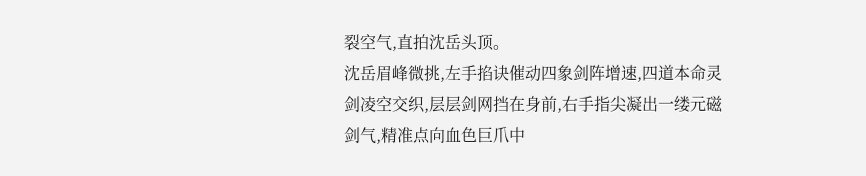裂空气,直拍沈岳头顶。
沈岳眉峰微挑,左手掐诀催动四象剑阵增速,四道本命灵剑凌空交织,层层剑网挡在身前,右手指尖凝出一缕元磁剑气,精准点向血色巨爪中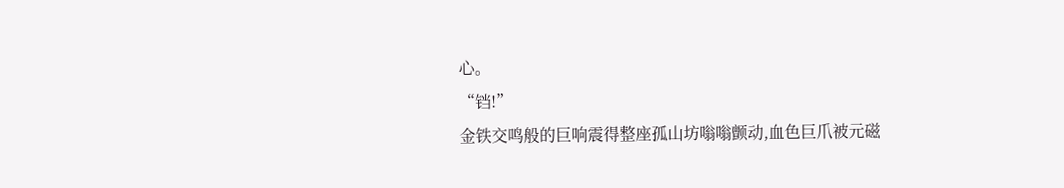心。
“铛!”
金铁交鸣般的巨响震得整座孤山坊嗡嗡颤动,血色巨爪被元磁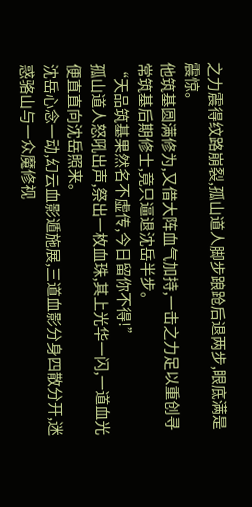之力震得纹路崩裂,孤山道人脚步踉跄后退两步,眼底满是震惊。
他筑基圆满修为,又借大阵血气加持,一击之力足以重创寻常筑基后期修士,竟只逼退沈岳半步。
“天品筑基果然名不虚传,今日留你不得!”
孤山道人怒吼出声,祭出一枚血珠,其上光华一闪,一道血光便直直向沈岳照来。
沈岳心念一动,幻云血影遁施展,三道血影分身四散分开,迷惑骆山与一众魔修视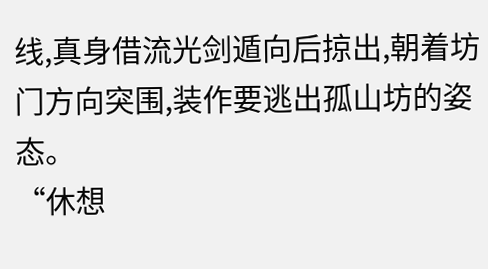线,真身借流光剑遁向后掠出,朝着坊门方向突围,装作要逃出孤山坊的姿态。
“休想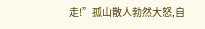走!”孤山散人勃然大怒,自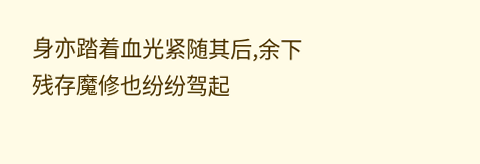身亦踏着血光紧随其后,余下残存魔修也纷纷驾起